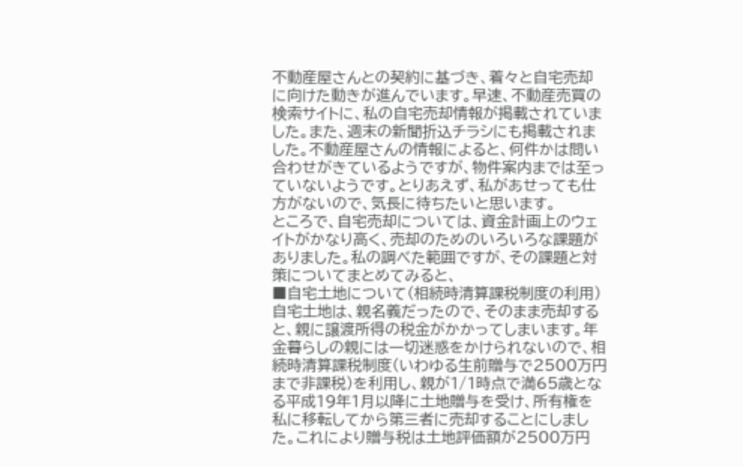不動産屋さんとの契約に基づき、着々と自宅売却に向けた動きが進んでいます。早速、不動産売買の検索サイトに、私の自宅売却情報が掲載されていました。また、週末の新聞折込チラシにも掲載されました。不動産屋さんの情報によると、何件かは問い合わせがきているようですが、物件案内までは至っていないようです。とりあえず、私があせっても仕方がないので、気長に待ちたいと思います。
ところで、自宅売却については、資金計画上のウェイトがかなり高く、売却のためのいろいろな課題がありました。私の調べた範囲ですが、その課題と対策についてまとめてみると、
■自宅土地について(相続時清算課税制度の利用)
自宅土地は、親名義だったので、そのまま売却すると、親に譲渡所得の税金がかかってしまいます。年金暮らしの親には一切迷惑をかけられないので、相続時清算課税制度(いわゆる生前贈与で2500万円まで非課税)を利用し、親が1/1時点で満65歳となる平成19年1月以降に土地贈与を受け、所有権を私に移転してから第三者に売却することにしました。これにより贈与税は土地評価額が2500万円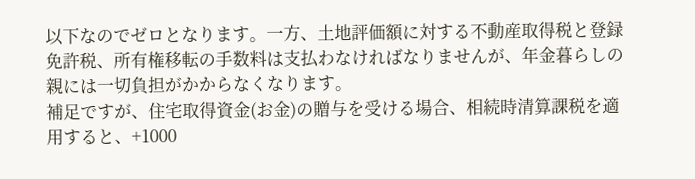以下なのでゼロとなります。一方、土地評価額に対する不動産取得税と登録免許税、所有権移転の手数料は支払わなければなりませんが、年金暮らしの親には一切負担がかからなくなります。
補足ですが、住宅取得資金(お金)の贈与を受ける場合、相続時清算課税を適用すると、+1000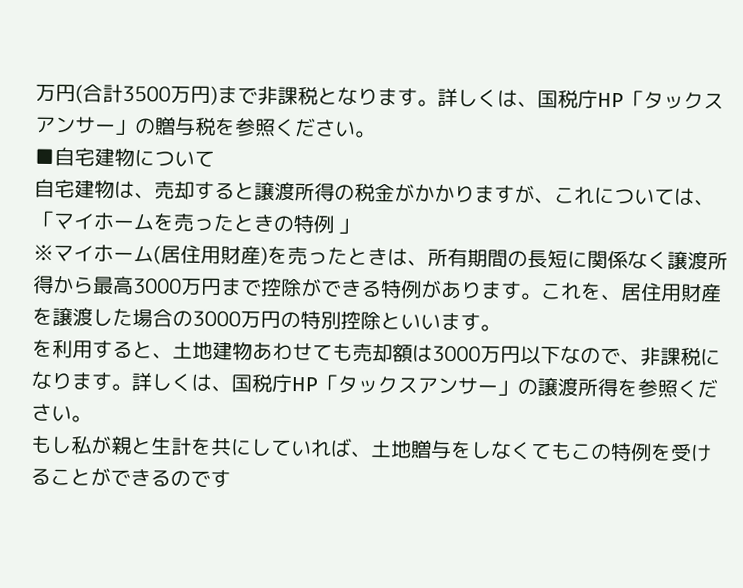万円(合計3500万円)まで非課税となります。詳しくは、国税庁HP「タックスアンサー」の贈与税を参照ください。
■自宅建物について
自宅建物は、売却すると譲渡所得の税金がかかりますが、これについては、
「マイホームを売ったときの特例 」
※マイホーム(居住用財産)を売ったときは、所有期間の長短に関係なく譲渡所得から最高3000万円まで控除ができる特例があります。これを、居住用財産を譲渡した場合の3000万円の特別控除といいます。
を利用すると、土地建物あわせても売却額は3000万円以下なので、非課税になります。詳しくは、国税庁HP「タックスアンサー」の譲渡所得を参照ください。
もし私が親と生計を共にしていれば、土地贈与をしなくてもこの特例を受けることができるのです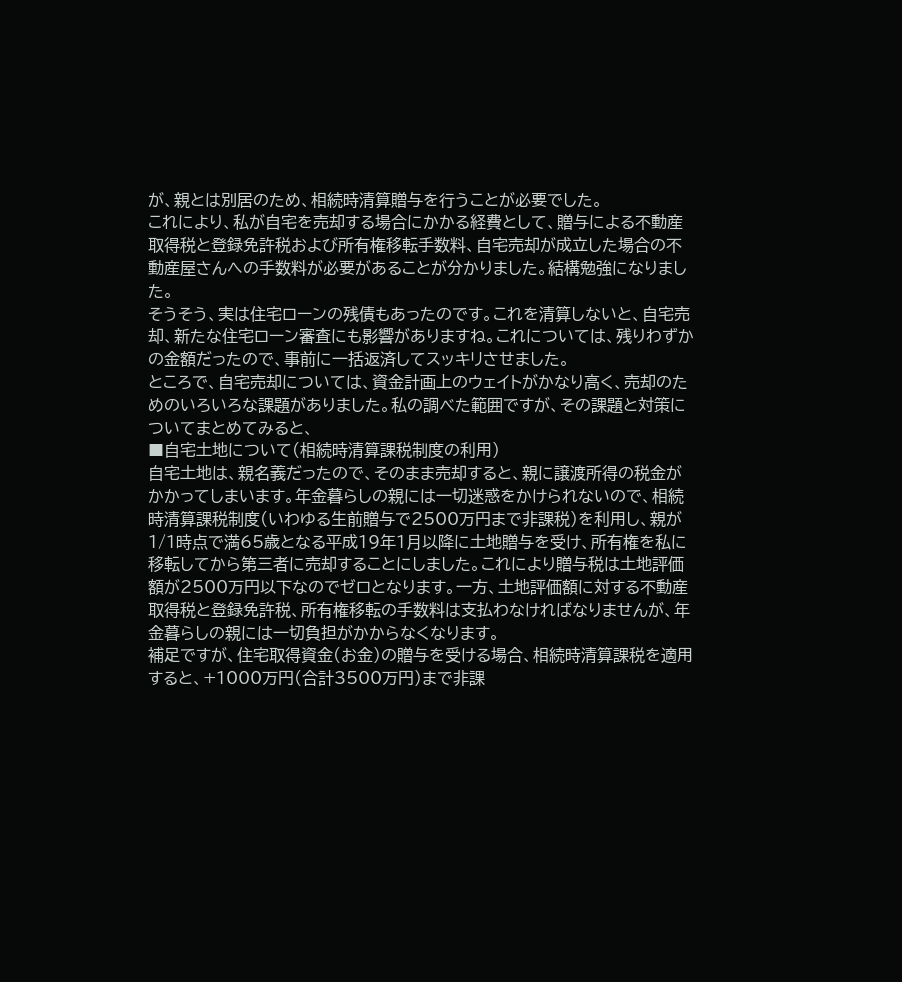が、親とは別居のため、相続時清算贈与を行うことが必要でした。
これにより、私が自宅を売却する場合にかかる経費として、贈与による不動産取得税と登録免許税および所有権移転手数料、自宅売却が成立した場合の不動産屋さんへの手数料が必要があることが分かりました。結構勉強になりました。
そうそう、実は住宅ローンの残債もあったのです。これを清算しないと、自宅売却、新たな住宅ローン審査にも影響がありますね。これについては、残りわずかの金額だったので、事前に一括返済してスッキリさせました。
ところで、自宅売却については、資金計画上のウェイトがかなり高く、売却のためのいろいろな課題がありました。私の調べた範囲ですが、その課題と対策についてまとめてみると、
■自宅土地について(相続時清算課税制度の利用)
自宅土地は、親名義だったので、そのまま売却すると、親に譲渡所得の税金がかかってしまいます。年金暮らしの親には一切迷惑をかけられないので、相続時清算課税制度(いわゆる生前贈与で2500万円まで非課税)を利用し、親が1/1時点で満65歳となる平成19年1月以降に土地贈与を受け、所有権を私に移転してから第三者に売却することにしました。これにより贈与税は土地評価額が2500万円以下なのでゼロとなります。一方、土地評価額に対する不動産取得税と登録免許税、所有権移転の手数料は支払わなければなりませんが、年金暮らしの親には一切負担がかからなくなります。
補足ですが、住宅取得資金(お金)の贈与を受ける場合、相続時清算課税を適用すると、+1000万円(合計3500万円)まで非課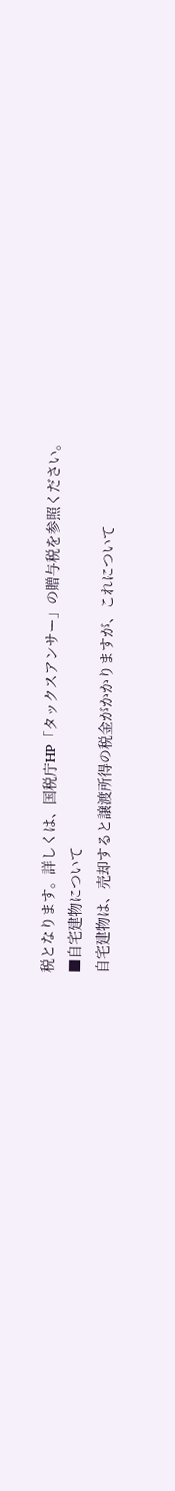税となります。詳しくは、国税庁HP「タックスアンサー」の贈与税を参照ください。
■自宅建物について
自宅建物は、売却すると譲渡所得の税金がかかりますが、これについて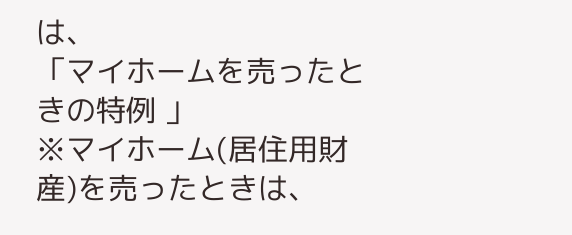は、
「マイホームを売ったときの特例 」
※マイホーム(居住用財産)を売ったときは、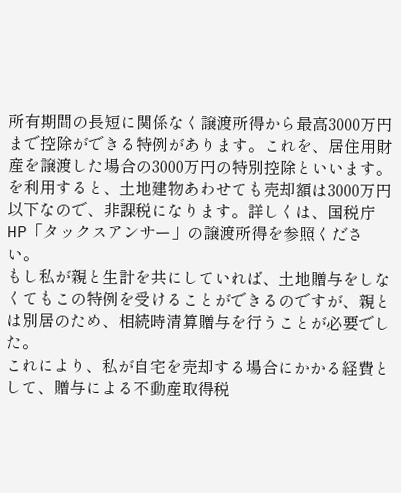所有期間の長短に関係なく譲渡所得から最高3000万円まで控除ができる特例があります。これを、居住用財産を譲渡した場合の3000万円の特別控除といいます。
を利用すると、土地建物あわせても売却額は3000万円以下なので、非課税になります。詳しくは、国税庁HP「タックスアンサー」の譲渡所得を参照ください。
もし私が親と生計を共にしていれば、土地贈与をしなくてもこの特例を受けることができるのですが、親とは別居のため、相続時清算贈与を行うことが必要でした。
これにより、私が自宅を売却する場合にかかる経費として、贈与による不動産取得税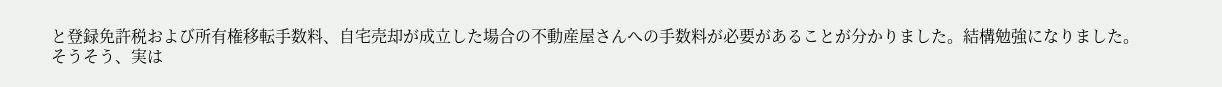と登録免許税および所有権移転手数料、自宅売却が成立した場合の不動産屋さんへの手数料が必要があることが分かりました。結構勉強になりました。
そうそう、実は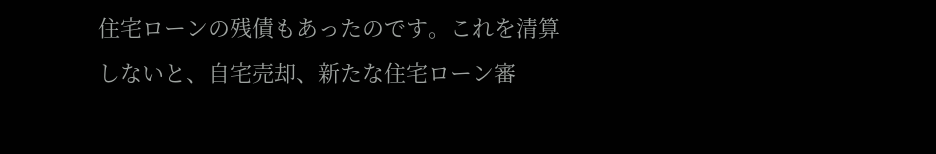住宅ローンの残債もあったのです。これを清算しないと、自宅売却、新たな住宅ローン審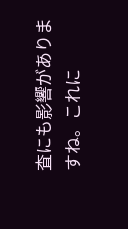査にも影響がありますね。これに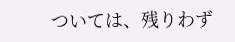ついては、残りわず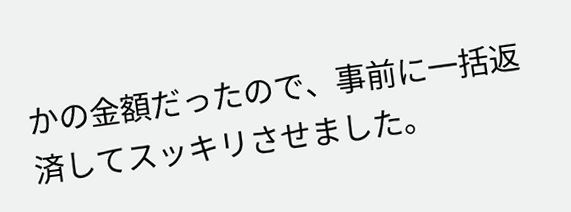かの金額だったので、事前に一括返済してスッキリさせました。